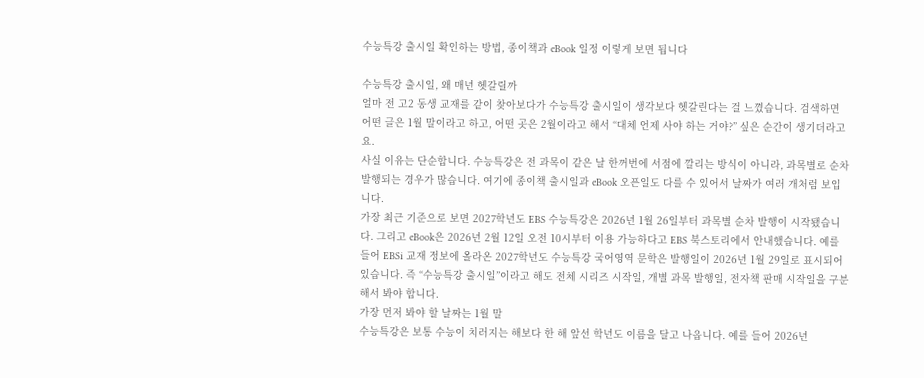수능특강 출시일 확인하는 방법, 종이책과 eBook 일정 이렇게 보면 됩니다

수능특강 출시일, 왜 매년 헷갈릴까
얼마 전 고2 동생 교재를 같이 찾아보다가 수능특강 출시일이 생각보다 헷갈린다는 걸 느꼈습니다. 검색하면 어떤 글은 1월 말이라고 하고, 어떤 곳은 2월이라고 해서 “대체 언제 사야 하는 거야?” 싶은 순간이 생기더라고요.
사실 이유는 단순합니다. 수능특강은 전 과목이 같은 날 한꺼번에 서점에 깔리는 방식이 아니라, 과목별로 순차 발행되는 경우가 많습니다. 여기에 종이책 출시일과 eBook 오픈일도 다를 수 있어서 날짜가 여러 개처럼 보입니다.
가장 최근 기준으로 보면 2027학년도 EBS 수능특강은 2026년 1월 26일부터 과목별 순차 발행이 시작됐습니다. 그리고 eBook은 2026년 2월 12일 오전 10시부터 이용 가능하다고 EBS 북스토리에서 안내했습니다. 예를 들어 EBSi 교재 정보에 올라온 2027학년도 수능특강 국어영역 문학은 발행일이 2026년 1월 29일로 표시되어 있습니다. 즉 “수능특강 출시일”이라고 해도 전체 시리즈 시작일, 개별 과목 발행일, 전자책 판매 시작일을 구분해서 봐야 합니다.
가장 먼저 봐야 할 날짜는 1월 말
수능특강은 보통 수능이 치러지는 해보다 한 해 앞선 학년도 이름을 달고 나옵니다. 예를 들어 2026년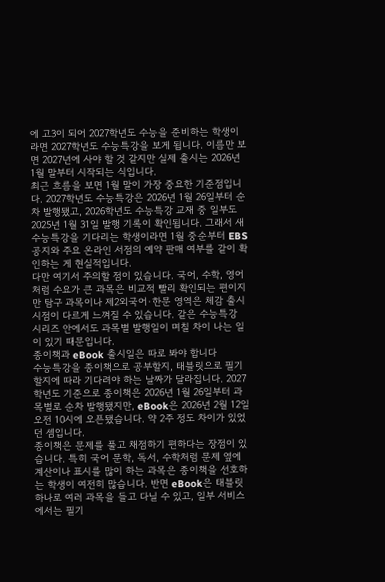에 고3이 되어 2027학년도 수능을 준비하는 학생이라면 2027학년도 수능특강을 보게 됩니다. 이름만 보면 2027년에 사야 할 것 같지만 실제 출시는 2026년 1월 말부터 시작되는 식입니다.
최근 흐름을 보면 1월 말이 가장 중요한 기준점입니다. 2027학년도 수능특강은 2026년 1월 26일부터 순차 발행됐고, 2026학년도 수능특강 교재 중 일부도 2025년 1월 31일 발행 기록이 확인됩니다. 그래서 새 수능특강을 기다리는 학생이라면 1월 중순부터 EBS 공지와 주요 온라인 서점의 예약 판매 여부를 같이 확인하는 게 현실적입니다.
다만 여기서 주의할 점이 있습니다. 국어, 수학, 영어처럼 수요가 큰 과목은 비교적 빨리 확인되는 편이지만 탐구 과목이나 제2외국어·한문 영역은 체감 출시 시점이 다르게 느껴질 수 있습니다. 같은 수능특강 시리즈 안에서도 과목별 발행일이 며칠 차이 나는 일이 있기 때문입니다.
종이책과 eBook 출시일은 따로 봐야 합니다
수능특강을 종이책으로 공부할지, 태블릿으로 필기할지에 따라 기다려야 하는 날짜가 달라집니다. 2027학년도 기준으로 종이책은 2026년 1월 26일부터 과목별로 순차 발행됐지만, eBook은 2026년 2월 12일 오전 10시에 오픈됐습니다. 약 2주 정도 차이가 있었던 셈입니다.
종이책은 문제를 풀고 채점하기 편하다는 장점이 있습니다. 특히 국어 문학, 독서, 수학처럼 문제 옆에 계산이나 표시를 많이 하는 과목은 종이책을 선호하는 학생이 여전히 많습니다. 반면 eBook은 태블릿 하나로 여러 과목을 들고 다닐 수 있고, 일부 서비스에서는 필기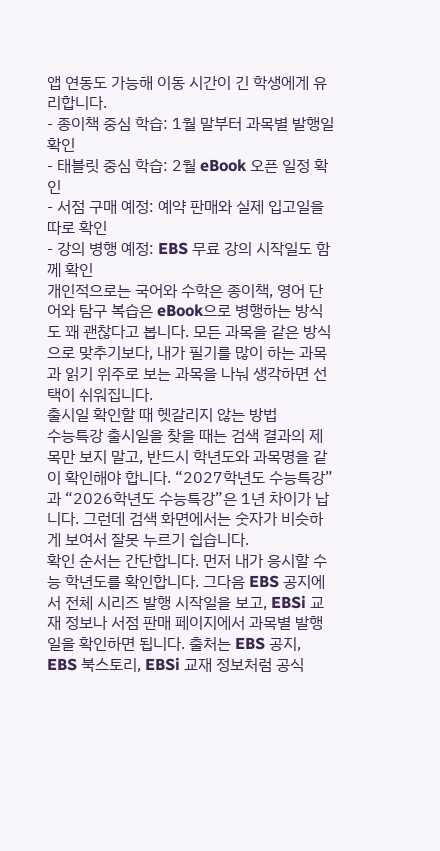앱 연동도 가능해 이동 시간이 긴 학생에게 유리합니다.
- 종이책 중심 학습: 1월 말부터 과목별 발행일 확인
- 태블릿 중심 학습: 2월 eBook 오픈 일정 확인
- 서점 구매 예정: 예약 판매와 실제 입고일을 따로 확인
- 강의 병행 예정: EBS 무료 강의 시작일도 함께 확인
개인적으로는 국어와 수학은 종이책, 영어 단어와 탐구 복습은 eBook으로 병행하는 방식도 꽤 괜찮다고 봅니다. 모든 과목을 같은 방식으로 맞추기보다, 내가 필기를 많이 하는 과목과 읽기 위주로 보는 과목을 나눠 생각하면 선택이 쉬워집니다.
출시일 확인할 때 헷갈리지 않는 방법
수능특강 출시일을 찾을 때는 검색 결과의 제목만 보지 말고, 반드시 학년도와 과목명을 같이 확인해야 합니다. “2027학년도 수능특강”과 “2026학년도 수능특강”은 1년 차이가 납니다. 그런데 검색 화면에서는 숫자가 비슷하게 보여서 잘못 누르기 쉽습니다.
확인 순서는 간단합니다. 먼저 내가 응시할 수능 학년도를 확인합니다. 그다음 EBS 공지에서 전체 시리즈 발행 시작일을 보고, EBSi 교재 정보나 서점 판매 페이지에서 과목별 발행일을 확인하면 됩니다. 출처는 EBS 공지, EBS 북스토리, EBSi 교재 정보처럼 공식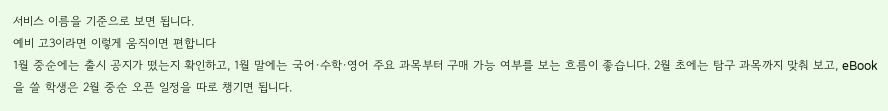서비스 이름을 기준으로 보면 됩니다.
예비 고3이라면 이렇게 움직이면 편합니다
1월 중순에는 출시 공지가 떴는지 확인하고, 1월 말에는 국어·수학·영어 주요 과목부터 구매 가능 여부를 보는 흐름이 좋습니다. 2월 초에는 탐구 과목까지 맞춰 보고, eBook을 쓸 학생은 2월 중순 오픈 일정을 따로 챙기면 됩니다.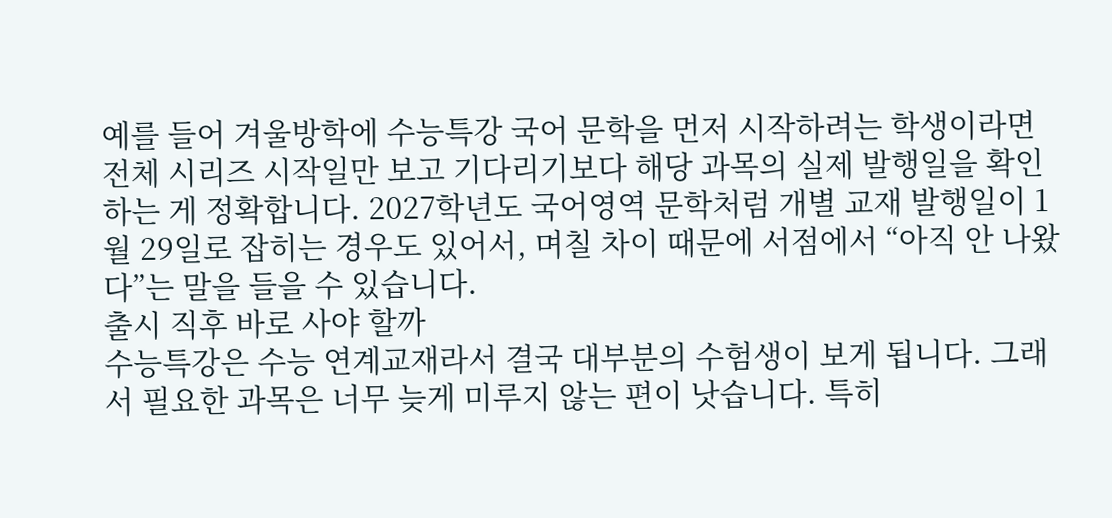예를 들어 겨울방학에 수능특강 국어 문학을 먼저 시작하려는 학생이라면 전체 시리즈 시작일만 보고 기다리기보다 해당 과목의 실제 발행일을 확인하는 게 정확합니다. 2027학년도 국어영역 문학처럼 개별 교재 발행일이 1월 29일로 잡히는 경우도 있어서, 며칠 차이 때문에 서점에서 “아직 안 나왔다”는 말을 들을 수 있습니다.
출시 직후 바로 사야 할까
수능특강은 수능 연계교재라서 결국 대부분의 수험생이 보게 됩니다. 그래서 필요한 과목은 너무 늦게 미루지 않는 편이 낫습니다. 특히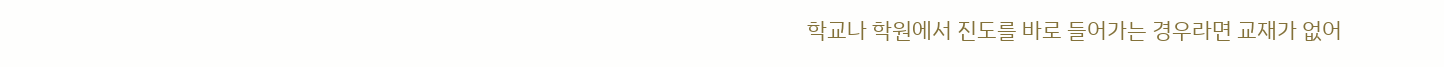학교나 학원에서 진도를 바로 들어가는 경우라면 교재가 없어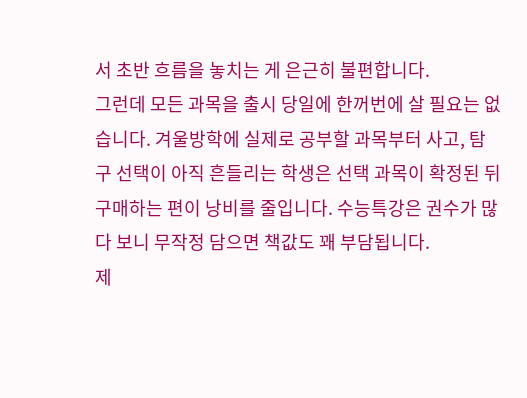서 초반 흐름을 놓치는 게 은근히 불편합니다.
그런데 모든 과목을 출시 당일에 한꺼번에 살 필요는 없습니다. 겨울방학에 실제로 공부할 과목부터 사고, 탐구 선택이 아직 흔들리는 학생은 선택 과목이 확정된 뒤 구매하는 편이 낭비를 줄입니다. 수능특강은 권수가 많다 보니 무작정 담으면 책값도 꽤 부담됩니다.
제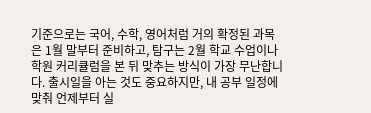기준으로는 국어, 수학, 영어처럼 거의 확정된 과목은 1월 말부터 준비하고, 탐구는 2월 학교 수업이나 학원 커리큘럼을 본 뒤 맞추는 방식이 가장 무난합니다. 출시일을 아는 것도 중요하지만, 내 공부 일정에 맞춰 언제부터 실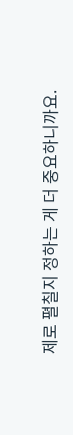제로 펼칠지 정하는 게 더 중요하니까요.